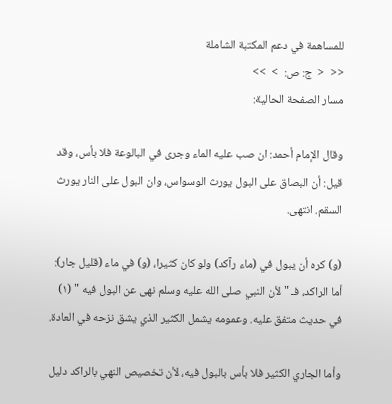للمساهمة في دعم المكتبة الشاملة
<<  <  ج: ص:  >  >>
مسار الصفحة الحالية:

وقال الإمام أحمد: ان صب عليه الماء وجرى في البالوعة فلا بأس، وقد قيل: أن البصاق على البول يورث الوسواس، وان البول على النار يورث السقم. انتهى.

(و) كره أن يبول في (ماء رآكد) ولو كان كثيرا، (و) في ماء (قليل جار): أما الراكد، فـ " لأن النبي صلى الله عليه وسلم نهى عن البول فيه " (١) في حديث متفق عليه. وعمومه يشمل الكثير الذي يشق نزحه في العادة.

وأما الجاري الكثير فلا بأس بالبول فيه، لأن تخصيص النهي بالراكد دليل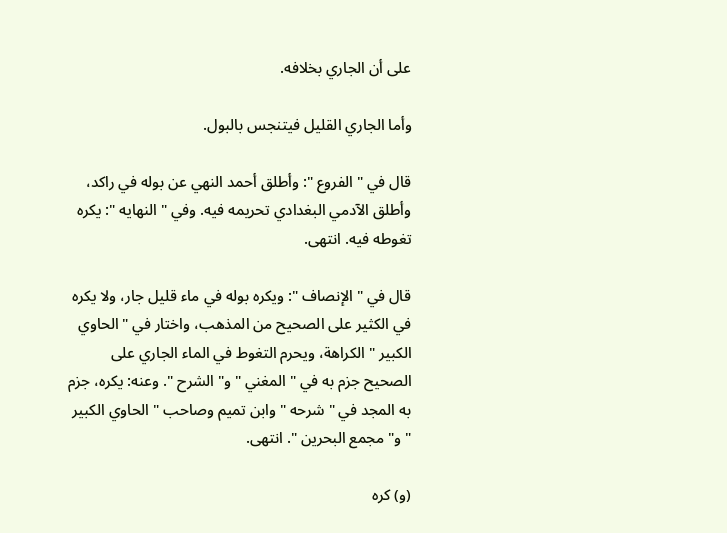على أن الجاري بخلافه.

وأما الجاري القليل فيتنجس بالبول.

قال في " الفروع ": وأطلق أحمد النهي عن بوله في راكد، وأطلق الآدمي البغدادي تحريمه فيه. وفي " النهايه ": يكره تغوطه فيه. انتهى.

قال في " الإنصاف ": ويكره بوله في ماء قليل جار، ولا يكره في الكثير على الصحيح من المذهب، واختار في " الحاوي الكبير " الكراهة، ويحرم التغوط في الماء الجاري على الصحيح جزم به في " المغني " و" الشرح ". وعنه: يكره، جزم به المجد في " شرحه " وابن تميم وصاحب " الحاوي الكبير " و" مجمع البحرين ". انتهى.

(و) كره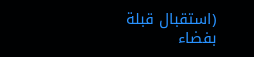(استقبال قبلة بفضاء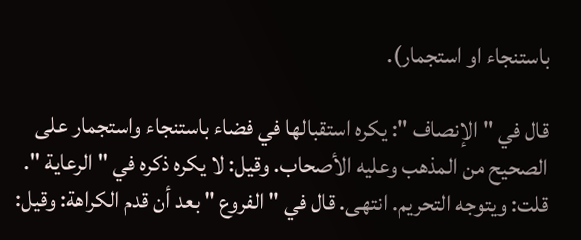باستنجاء او استجمار).

قال في " الإنصاف ": يكره استقبالها في فضاء باستنجاء واستجمار على الصحيح من المذهب وعليه الأصحاب. وقيل: لا يكره ذكره في " الرعاية ". قلت: ويتوجه التحريم. انتهى. قال في " الفروع " بعد أن قدم الكراهة: وقيل: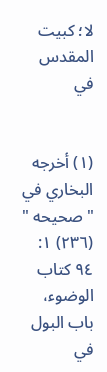لا؛ كبيت المقدس في


(١) أخرجه البخاري في " صحيحه " (٢٣٦) ١: ٩٤ كتاب الوضوء، باب البول في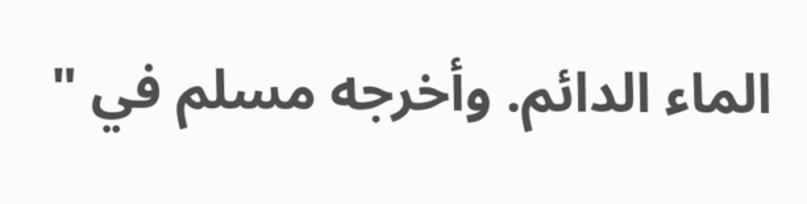الماء الدائم. وأخرجه مسلم في "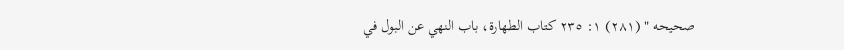صحيحه " (٢٨١) ١: ٢٣٥ كتاب الطهارة، باب النهي عن البول في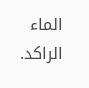الماء الراكد.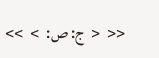<<  <  ج: ص:  >  >>